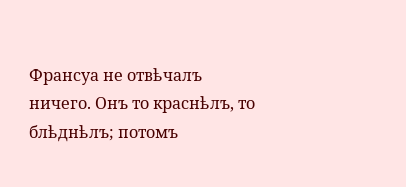Франсуа не отвѣчалъ ничего. Онъ то краснѣлъ, то блѣднѣлъ; потомъ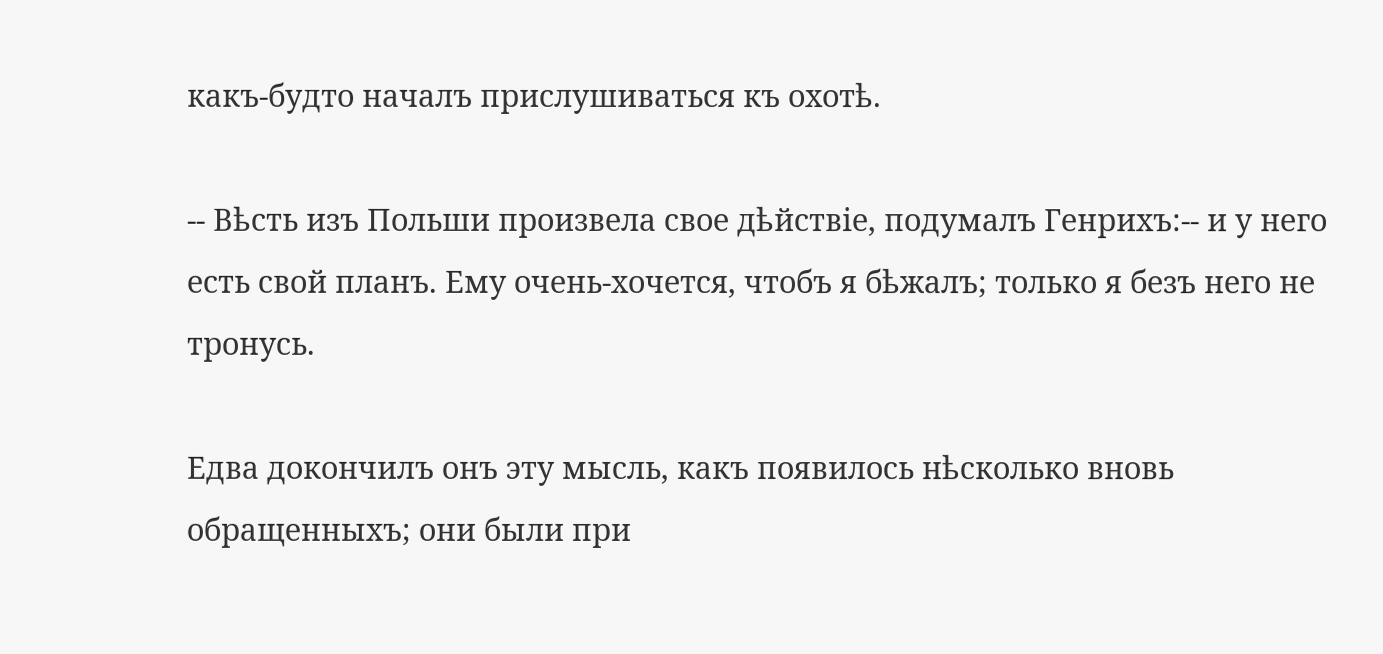какъ-будто началъ прислушиваться къ охотѣ.

-- Вѣсть изъ Польши произвела свое дѣйствіе, подумалъ Генрихъ:-- и у него есть свой планъ. Ему очень-хочется, чтобъ я бѣжалъ; только я безъ него не тронусь.

Едва докончилъ онъ эту мысль, какъ появилось нѣсколько вновь обращенныхъ; они были при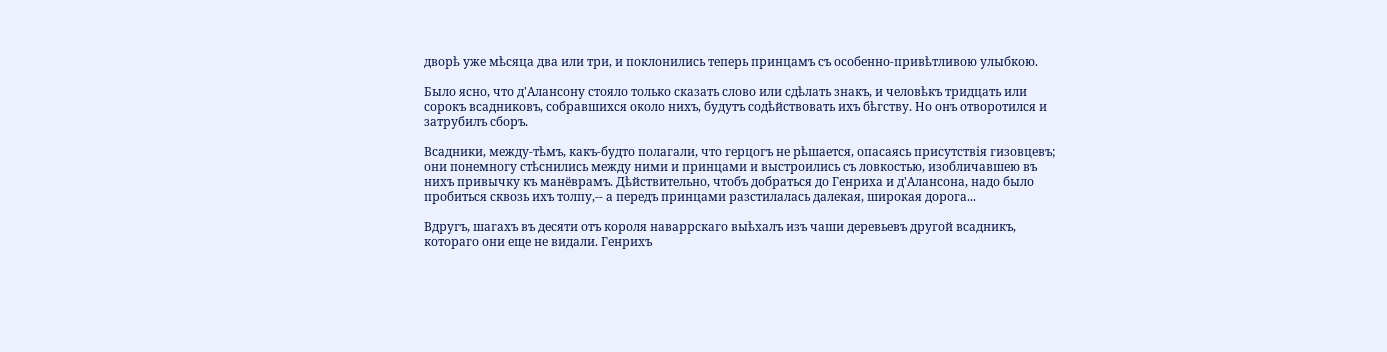дворѣ уже мѣсяца два или три, и поклонились теперь принцамъ съ особенно-привѣтливою улыбкою.

Было ясно, что д'Алансону стояло только сказать слово или сдѣлать знакъ, и человѣкъ тридцать или сорокъ всадниковъ, собравшихся около нихъ, будутъ содѣйствовать ихъ бѣгству. Но онъ отворотился и затрубилъ сборъ.

Всадники, между-тѣмъ, какъ-будто полагали, что герцогъ не рѣшается, опасаясь присутствія гизовцевъ; они понемногу стѣснились между ними и принцами и выстроились съ ловкостью, изобличавшею въ нихъ привычку къ манёврамъ. Дѣйствительно, чтобъ добраться до Генриха и д'Алансона, надо было пробиться сквозь ихъ толпу,-- а передъ принцами разстилалась далекая, широкая дорога...

Вдругъ, шагахъ въ десяти отъ короля наваррскаго выѣхалъ изъ чаши деревьевъ другой всадникъ, котораго они еще не видали. Генрихъ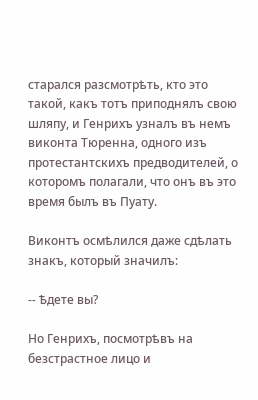старался разсмотрѣть, кто это такой, какъ тотъ приподнялъ свою шляпу, и Генрихъ узналъ въ немъ виконта Тюренна, одного изъ протестантскихъ предводителей, о которомъ полагали, что онъ въ это время былъ въ Пуату.

Виконтъ осмѣлился даже сдѣлать знакъ, который значилъ:

-- Ѣдете вы?

Но Генрихъ, посмотрѣвъ на безстрастное лицо и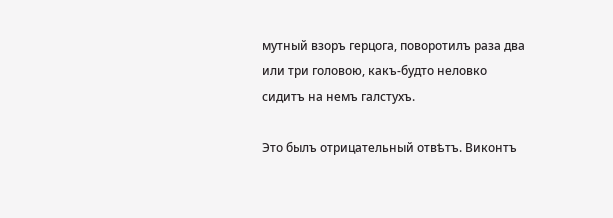мутный взоръ герцога, поворотилъ раза два или три головою, какъ-будто неловко сидитъ на немъ галстухъ.

Это былъ отрицательный отвѣтъ. Виконтъ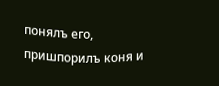понялъ его, пришпорилъ коня и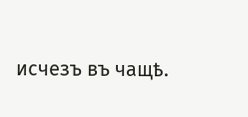исчезъ въ чащѣ.